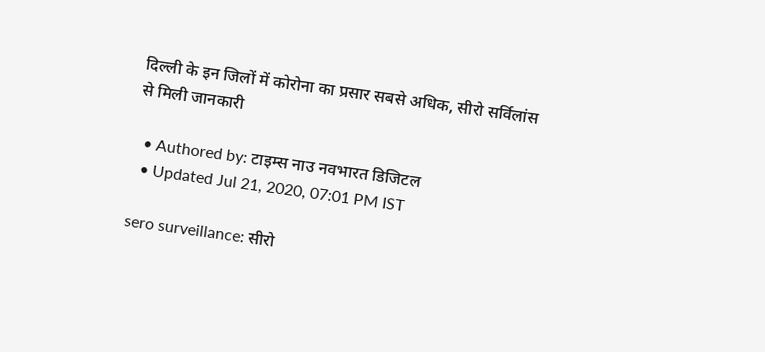दिल्ली के इन जिलों में कोरोना का प्रसार सबसे अधिक, सीरो सर्विलांस से मिली जानकारी

  • Authored by: टाइम्स नाउ नवभारत डिजिटल
  • Updated Jul 21, 2020, 07:01 PM IST

sero surveillance: सीरो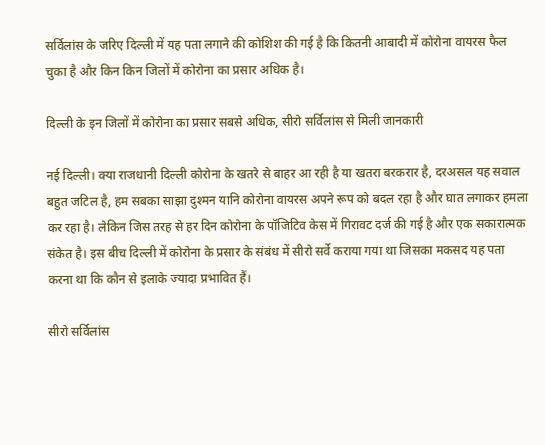सर्विलांस के जरिए दिल्ली में यह पता लगाने की कोशिश की गई है कि कितनी आबादी में कोरोना वायरस फैल चुका है और किन किन जिलों में कोरोना का प्रसार अधिक है।

दिल्ली के इन जिलों में कोरोना का प्रसार सबसे अधिक, सीरो सर्विलांस से मिली जानकारी

नई दिल्ली। क्या राजधानी दिल्ली कोरोना के खतरे से बाहर आ रही है या खतरा बरकरार है, दरअसल यह सवाल बहुत जटिल है, हम सबका साझा दुश्मन यानि कोरोना वायरस अपने रूप को बदल रहा है और घात लगाकर हमला कर रहा है। लेकिन जिस तरह से हर दिन कोरोना के पॉजिटिव केस में गिरावट दर्ज की गई है और एक सकारात्मक संकेत है। इस बीच दिल्ली में कोरोना के प्रसार के संबंध में सीरो सर्वे कराया गया था जिसका मकसद यह पता करना था कि कौन से इलाके ज्यादा प्रभावित हैं।

सीरो सर्विलांस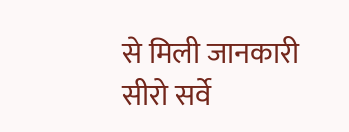से मिली जानकारी
सीरो सर्वे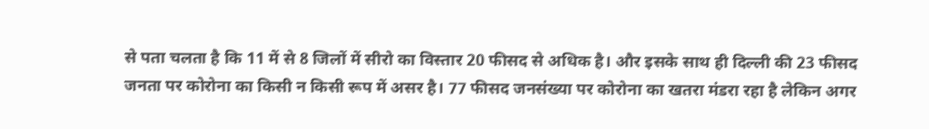से पता चलता है कि 11 में से 8 जिलों में सीरो का विस्तार 20 फीसद से अधिक है। और इसके साथ ही दिल्ली की 23 फीसद जनता पर कोरोना का किसी न किसी रूप में असर है। 77 फीसद जनसंख्या पर कोरोना का खतरा मंडरा रहा है लेकिन अगर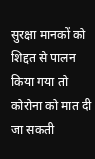सुरक्षा मानकों को शिद्दत से पालन किया गया तो कोरोना को मात दी जा सकती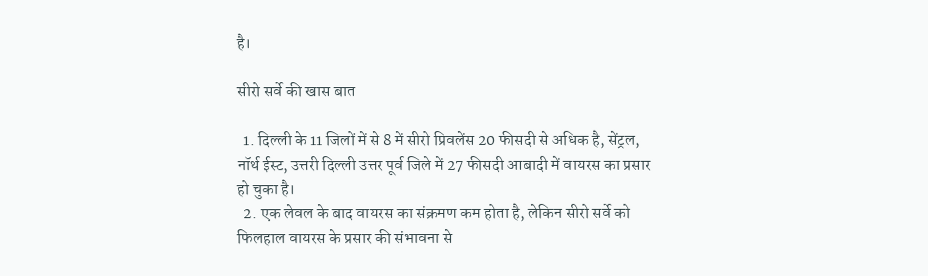है।

सीरो सर्वे की खास बात

  1. दिल्ली के 11 जिलों में से 8 में सीरो प्रिवलेंस 20 फीसदी से अधिक है, सेंट्रल, नॉर्थ ईस्ट, उत्तरी दिल्ली उत्तर पूर्व जिले में 27 फीसदी आबादी में वायरस का प्रसार हो चुका है।
  2. एक लेवल के बाद वायरस का संक्रमण कम होता है, लेकिन सीरो सर्वे को फिलहाल वायरस के प्रसार की संभावना से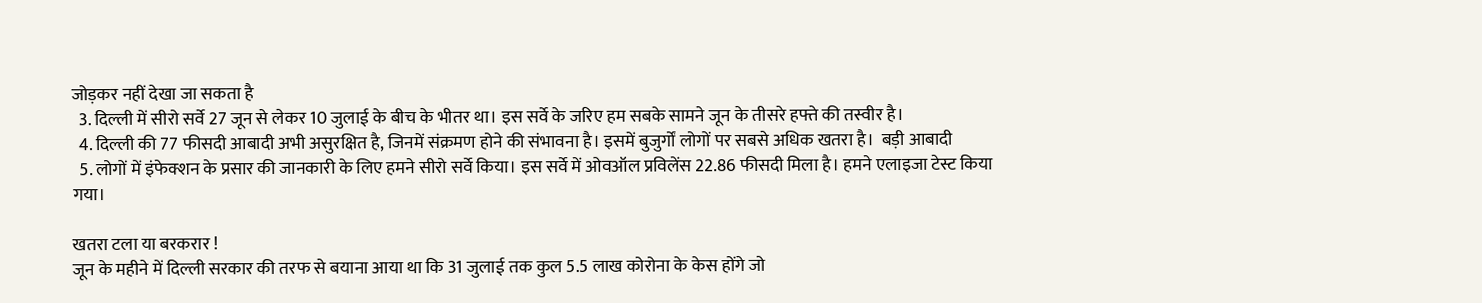जोड़कर नहीं देखा जा सकता है
  3. दिल्ली में सीरो सर्वे 27 जून से लेकर 10 जुलाई के बीच के भीतर था। इस सर्वे के जरिए हम सबके सामने जून के तीसरे हफ्ते की तस्वीर है।
  4. दिल्ली की 77 फीसदी आबादी अभी असुरक्षित है, जिनमें संक्रमण होने की संभावना है। इसमें बुजुर्गों लोगों पर सबसे अधिक खतरा है।  बड़ी आबादी
  5. लोगों में इंफेक्शन के प्रसार की जानकारी के लिए हमने सीरो सर्वे किया। इस सर्वे में ओवऑल प्रविलेंस 22.86 फीसदी मिला है। हमने एलाइजा टेस्ट किया गया।

खतरा टला या बरकरार !
जून के महीने में दिल्ली सरकार की तरफ से बयाना आया था कि 31 जुलाई तक कुल 5.5 लाख कोरोना के केस होंगे जो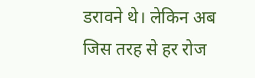डरावने थे। लेकिन अब जिस तरह से हर रोज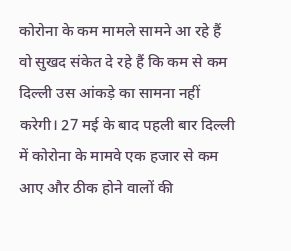कोरोना के कम मामले सामने आ रहे हैं वो सुखद संकेत दे रहे हैं कि कम से कम दिल्ली उस आंकड़े का सामना नहीं करेगी। 27 मई के बाद पहली बार दिल्ली में कोरोना के मामवे एक हजार से कम आए और ठीक होने वालों की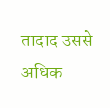तादाद उससे अधिक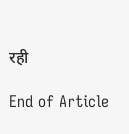रही

End of Article